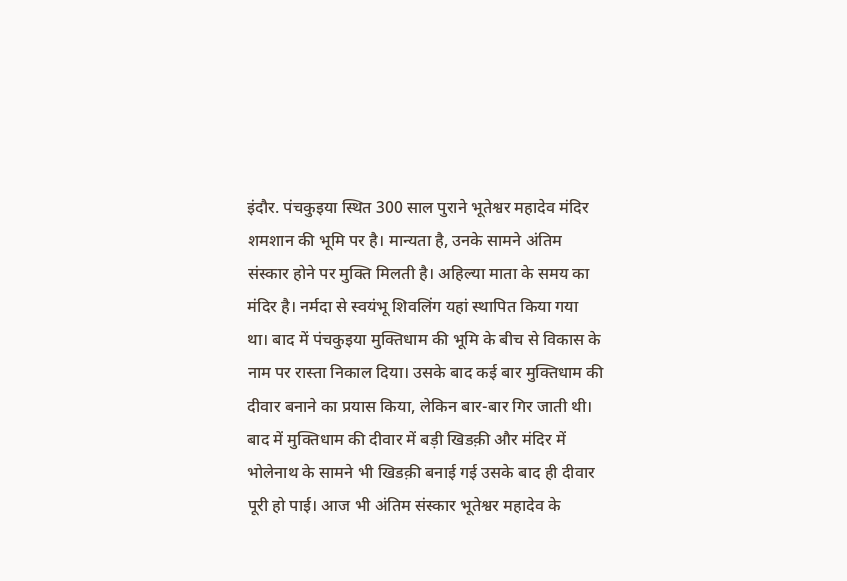इंदौर. पंचकुइया स्थित 300 साल पुराने भूतेश्वर महादेव मंदिर शमशान की भूमि पर है। मान्यता है, उनके सामने अंतिम संस्कार होने पर मुक्ति मिलती है। अहिल्या माता के समय का मंदिर है। नर्मदा से स्वयंभू शिवलिंग यहां स्थापित किया गया था। बाद में पंचकुइया मुक्तिधाम की भूमि के बीच से विकास के नाम पर रास्ता निकाल दिया। उसके बाद कई बार मुक्तिधाम की दीवार बनाने का प्रयास किया, लेकिन बार-बार गिर जाती थी। बाद में मुक्तिधाम की दीवार में बड़ी खिडक़ी और मंदिर में भोलेनाथ के सामने भी खिडक़ी बनाई गई उसके बाद ही दीवार पूरी हो पाई। आज भी अंतिम संस्कार भूतेश्वर महादेव के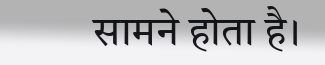सामने होता है।